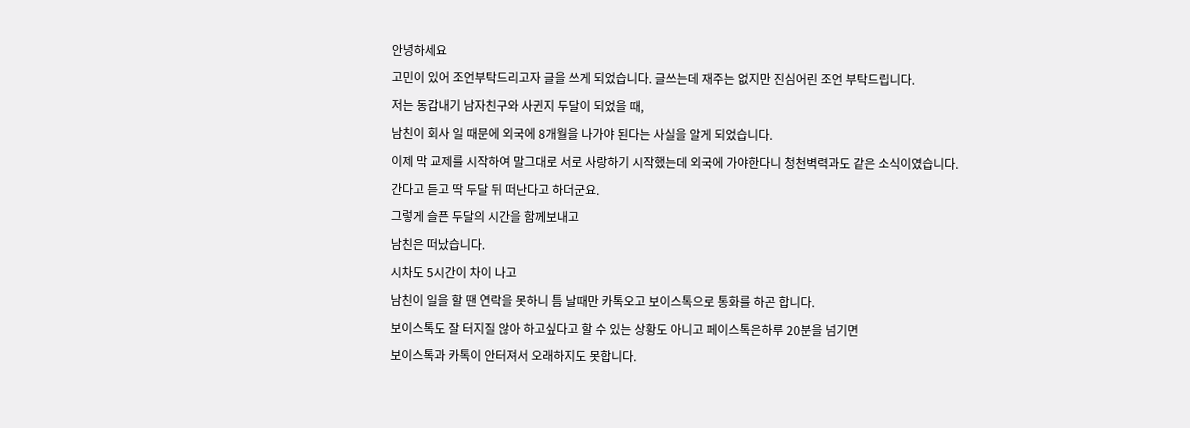안녕하세요
고민이 있어 조언부탁드리고자 글을 쓰게 되었습니다. 글쓰는데 재주는 없지만 진심어린 조언 부탁드립니다.
저는 동갑내기 남자친구와 사귄지 두달이 되었을 때,
남친이 회사 일 때문에 외국에 8개월을 나가야 된다는 사실을 알게 되었습니다.
이제 막 교제를 시작하여 말그대로 서로 사랑하기 시작했는데 외국에 가야한다니 청천벽력과도 같은 소식이였습니다.
간다고 듣고 딱 두달 뒤 떠난다고 하더군요.
그렇게 슬픈 두달의 시간을 함께보내고
남친은 떠났습니다.
시차도 5시간이 차이 나고
남친이 일을 할 땐 연락을 못하니 틈 날때만 카톡오고 보이스톡으로 통화를 하곤 합니다.
보이스톡도 잘 터지질 않아 하고싶다고 할 수 있는 상황도 아니고 페이스톡은하루 20분을 넘기면
보이스톡과 카톡이 안터져서 오래하지도 못합니다.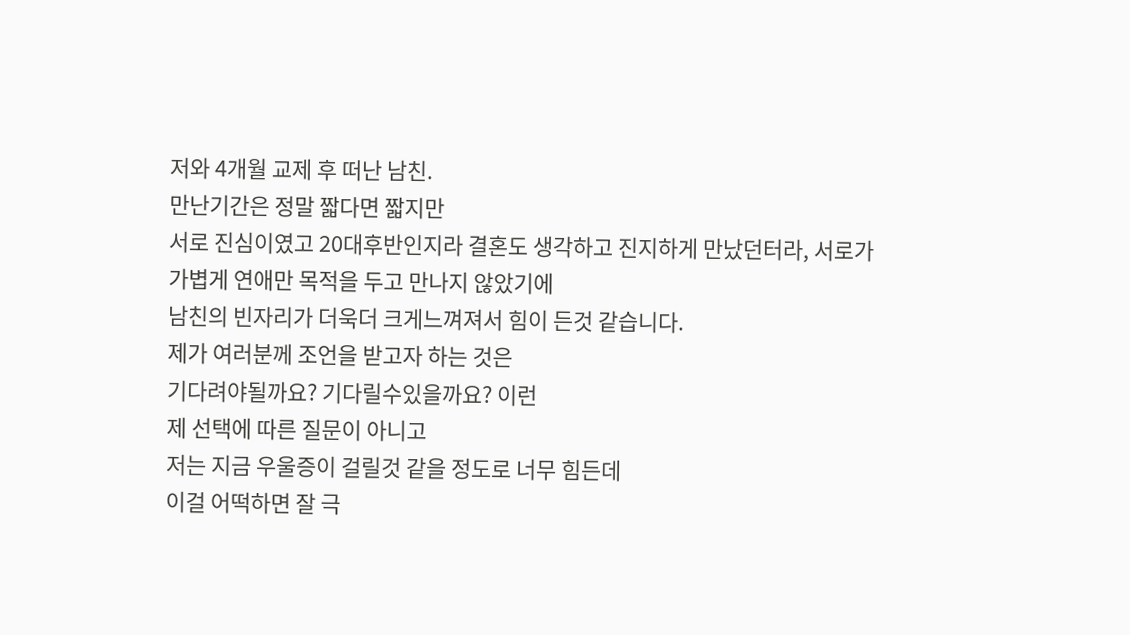저와 4개월 교제 후 떠난 남친.
만난기간은 정말 짧다면 짧지만
서로 진심이였고 20대후반인지라 결혼도 생각하고 진지하게 만났던터라, 서로가 가볍게 연애만 목적을 두고 만나지 않았기에
남친의 빈자리가 더욱더 크게느껴져서 힘이 든것 같습니다.
제가 여러분께 조언을 받고자 하는 것은
기다려야될까요? 기다릴수있을까요? 이런
제 선택에 따른 질문이 아니고
저는 지금 우울증이 걸릴것 같을 정도로 너무 힘든데
이걸 어떡하면 잘 극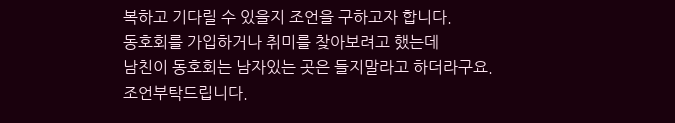복하고 기다릴 수 있을지 조언을 구하고자 합니다.
동호회를 가입하거나 취미를 찾아보려고 했는데
남친이 동호회는 남자있는 곳은 들지말라고 하더라구요.
조언부탁드립니다.